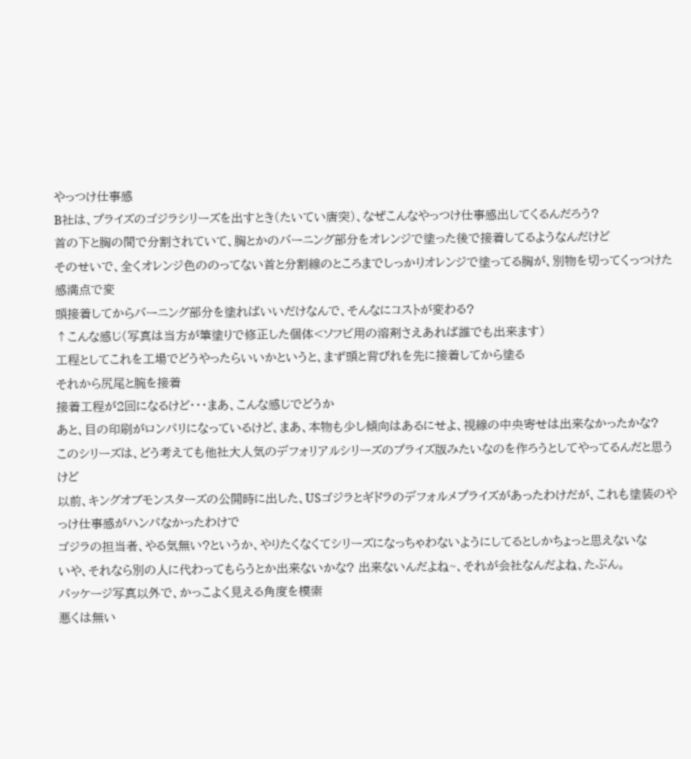やっつけ仕事感
B社は、プライズのゴジラシリーズを出すとき(たいてい唐突)、なぜこんなやっつけ仕事感出してくるんだろう?
首の下と胸の間で分割されていて、胸とかのバーニング部分をオレンジで塗った後で接着してるようなんだけど
そのせいで、全くオレンジ色ののってない首と分割線のところまでしっかりオレンジで塗ってる胸が、別物を切ってくっつけた感満点で変
頭接着してからバーニング部分を塗ればいいだけなんで、そんなにコストが変わる?
↑こんな感じ(写真は当方が筆塗りで修正した個体<ソフビ用の溶剤さえあれば誰でも出来ます)
工程としてこれを工場でどうやったらいいかというと、まず頭と背びれを先に接着してから塗る
それから尻尾と腕を接着
接着工程が2回になるけど・・・まあ、こんな感じでどうか
あと、目の印刷がロンパリになっているけど、まあ、本物も少し傾向はあるにせよ、視線の中央寄せは出来なかったかな?
このシリーズは、どう考えても他社大人気のデフォリアルシリーズのプライズ版みたいなのを作ろうとしてやってるんだと思うけど
以前、キングオブモンスターズの公開時に出した、USゴジラとギドラのデフォルメプライズがあったわけだが、これも塗装のやっけ仕事感がハンパなかったわけで
ゴジラの担当者、やる気無い?というか、やりたくなくてシリーズになっちゃわないようにしてるとしかちょっと思えないな
いや、それなら別の人に代わってもらうとか出来ないかな? 出来ないんだよね~、それが会社なんだよね、たぶん。
パッケージ写真以外で、かっこよく見える角度を模索
悪くは無い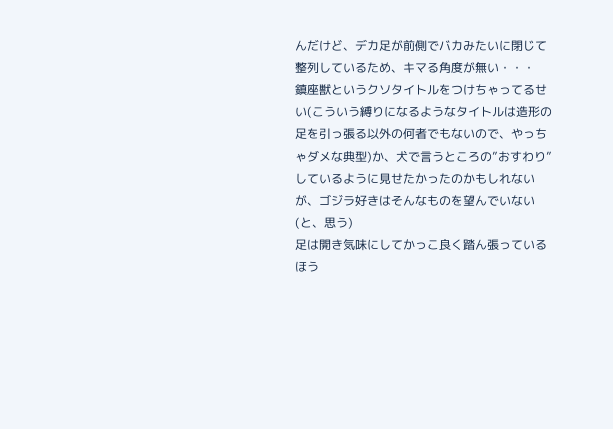んだけど、デカ足が前側でバカみたいに閉じて整列しているため、キマる角度が無い・・・
鎮座獣というクソタイトルをつけちゃってるせい(こういう縛りになるようなタイトルは造形の足を引っ張る以外の何者でもないので、やっちゃダメな典型)か、犬で言うところの”おすわり”しているように見せたかったのかもしれないが、ゴジラ好きはそんなものを望んでいない(と、思う)
足は開き気味にしてかっこ良く踏ん張っているほう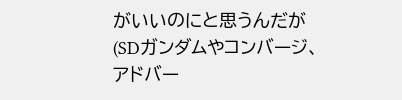がいいのにと思うんだが(SDガンダムやコンバージ、アドバー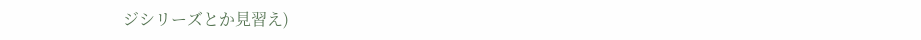ジシリーズとか見習え)